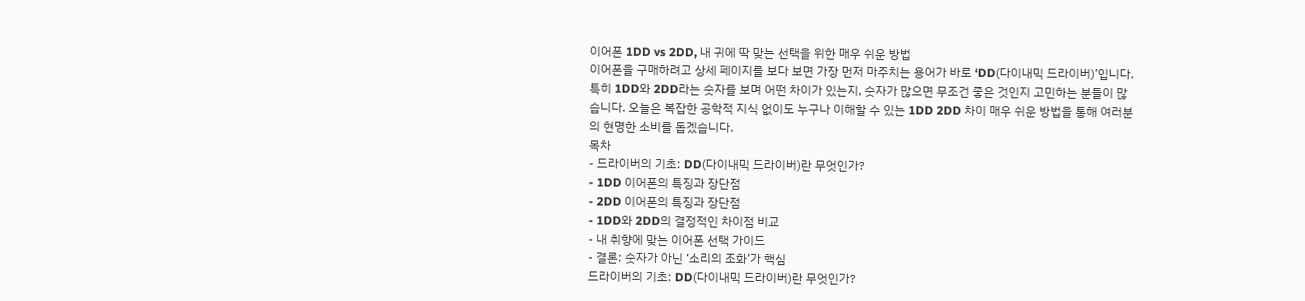이어폰 1DD vs 2DD, 내 귀에 딱 맞는 선택을 위한 매우 쉬운 방법
이어폰을 구매하려고 상세 페이지를 보다 보면 가장 먼저 마주치는 용어가 바로 ‘DD(다이내믹 드라이버)’입니다. 특히 1DD와 2DD라는 숫자를 보며 어떤 차이가 있는지, 숫자가 많으면 무조건 좋은 것인지 고민하는 분들이 많습니다. 오늘은 복잡한 공학적 지식 없이도 누구나 이해할 수 있는 1DD 2DD 차이 매우 쉬운 방법을 통해 여러분의 현명한 소비를 돕겠습니다.
목차
- 드라이버의 기초: DD(다이내믹 드라이버)란 무엇인가?
- 1DD 이어폰의 특징과 장단점
- 2DD 이어폰의 특징과 장단점
- 1DD와 2DD의 결정적인 차이점 비교
- 내 취향에 맞는 이어폰 선택 가이드
- 결론: 숫자가 아닌 ‘소리의 조화’가 핵심
드라이버의 기초: DD(다이내믹 드라이버)란 무엇인가?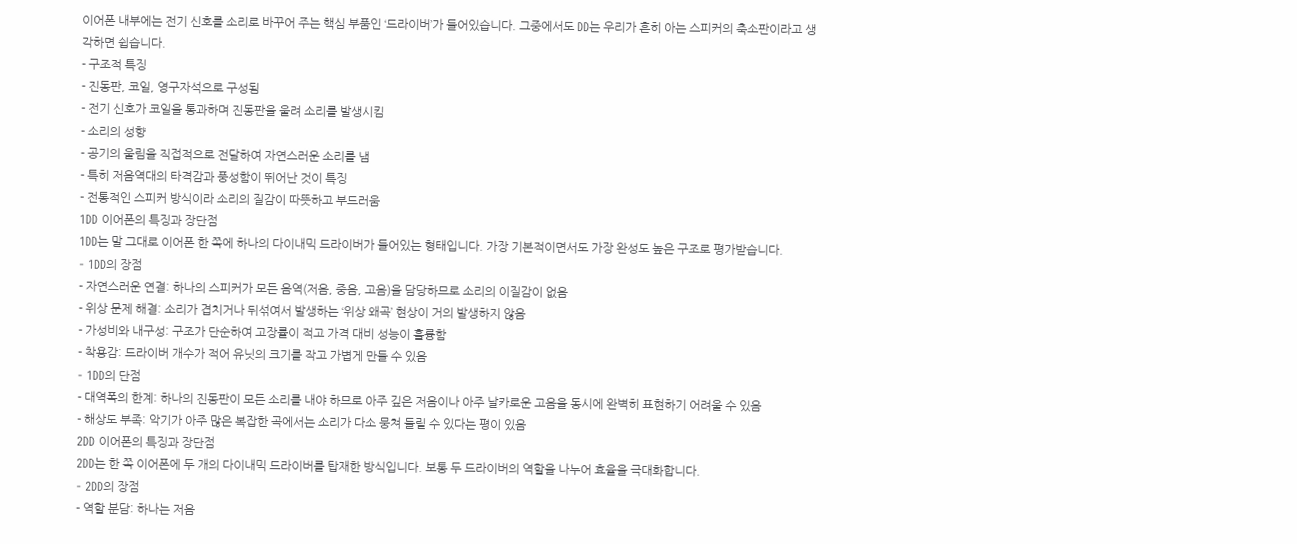이어폰 내부에는 전기 신호를 소리로 바꾸어 주는 핵심 부품인 ‘드라이버’가 들어있습니다. 그중에서도 DD는 우리가 흔히 아는 스피커의 축소판이라고 생각하면 쉽습니다.
- 구조적 특징
- 진동판, 코일, 영구자석으로 구성됨
- 전기 신호가 코일을 통과하며 진동판을 울려 소리를 발생시킴
- 소리의 성향
- 공기의 울림을 직접적으로 전달하여 자연스러운 소리를 냄
- 특히 저음역대의 타격감과 풍성함이 뛰어난 것이 특징
- 전통적인 스피커 방식이라 소리의 질감이 따뜻하고 부드러움
1DD 이어폰의 특징과 장단점
1DD는 말 그대로 이어폰 한 쪽에 하나의 다이내믹 드라이버가 들어있는 형태입니다. 가장 기본적이면서도 가장 완성도 높은 구조로 평가받습니다.
- 1DD의 장점
- 자연스러운 연결: 하나의 스피커가 모든 음역(저음, 중음, 고음)을 담당하므로 소리의 이질감이 없음
- 위상 문제 해결: 소리가 겹치거나 뒤섞여서 발생하는 ‘위상 왜곡’ 현상이 거의 발생하지 않음
- 가성비와 내구성: 구조가 단순하여 고장률이 적고 가격 대비 성능이 훌륭함
- 착용감: 드라이버 개수가 적어 유닛의 크기를 작고 가볍게 만들 수 있음
- 1DD의 단점
- 대역폭의 한계: 하나의 진동판이 모든 소리를 내야 하므로 아주 깊은 저음이나 아주 날카로운 고음을 동시에 완벽히 표현하기 어려울 수 있음
- 해상도 부족: 악기가 아주 많은 복잡한 곡에서는 소리가 다소 뭉쳐 들릴 수 있다는 평이 있음
2DD 이어폰의 특징과 장단점
2DD는 한 쪽 이어폰에 두 개의 다이내믹 드라이버를 탑재한 방식입니다. 보통 두 드라이버의 역할을 나누어 효율을 극대화합니다.
- 2DD의 장점
- 역할 분담: 하나는 저음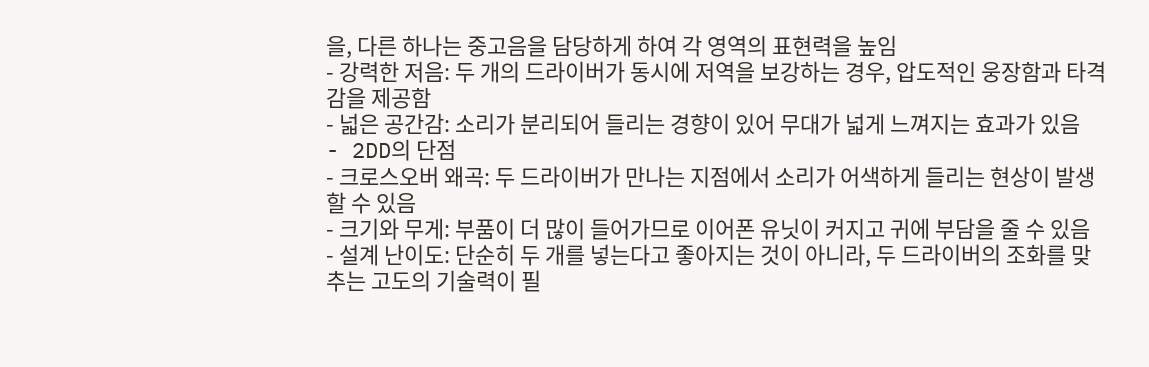을, 다른 하나는 중고음을 담당하게 하여 각 영역의 표현력을 높임
- 강력한 저음: 두 개의 드라이버가 동시에 저역을 보강하는 경우, 압도적인 웅장함과 타격감을 제공함
- 넓은 공간감: 소리가 분리되어 들리는 경향이 있어 무대가 넓게 느껴지는 효과가 있음
- 2DD의 단점
- 크로스오버 왜곡: 두 드라이버가 만나는 지점에서 소리가 어색하게 들리는 현상이 발생할 수 있음
- 크기와 무게: 부품이 더 많이 들어가므로 이어폰 유닛이 커지고 귀에 부담을 줄 수 있음
- 설계 난이도: 단순히 두 개를 넣는다고 좋아지는 것이 아니라, 두 드라이버의 조화를 맞추는 고도의 기술력이 필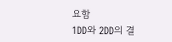요함
1DD와 2DD의 결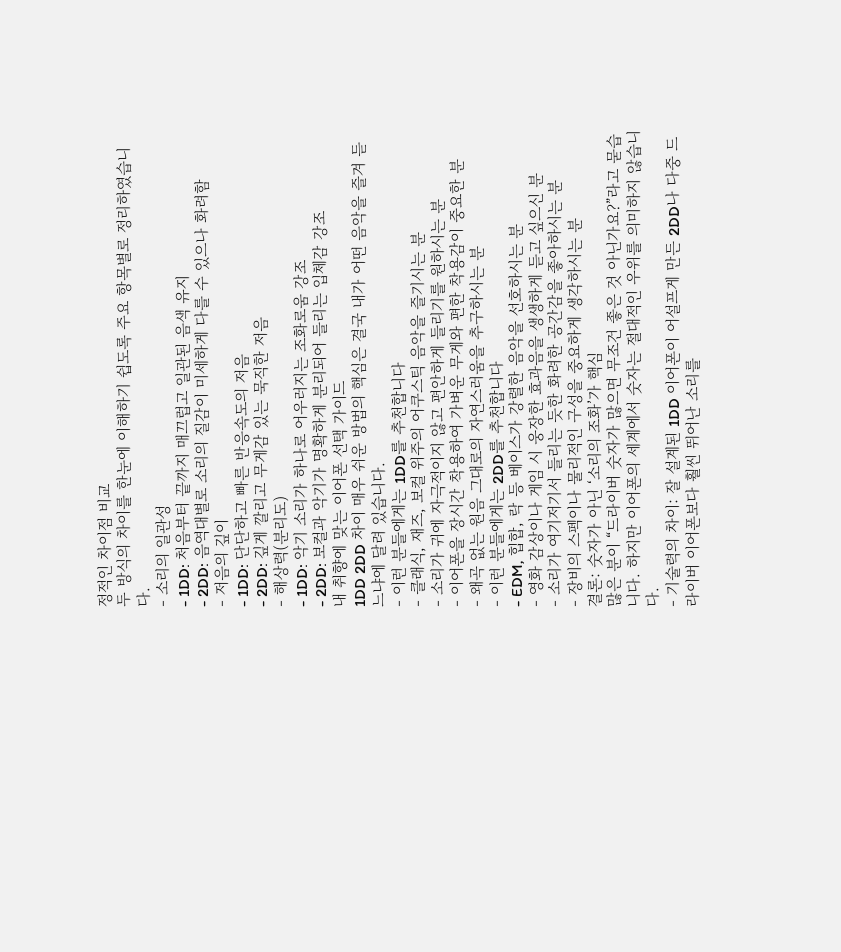정적인 차이점 비교
두 방식의 차이를 한눈에 이해하기 쉽도록 주요 항목별로 정리하였습니다.
- 소리의 일관성
- 1DD: 처음부터 끝까지 매끄럽고 일관된 음색 유지
- 2DD: 음역대별로 소리의 질감이 미세하게 다를 수 있으나 화려함
- 저음의 깊이
- 1DD: 단단하고 빠른 반응속도의 저음
- 2DD: 깊게 깔리고 무게감 있는 묵직한 저음
- 해상력(분리도)
- 1DD: 악기 소리가 하나로 어우러지는 조화로움 강조
- 2DD: 보컬과 악기가 명확하게 분리되어 들리는 입체감 강조
내 취향에 맞는 이어폰 선택 가이드
1DD 2DD 차이 매우 쉬운 방법의 핵심은 결국 내가 어떤 음악을 즐겨 듣느냐에 달려 있습니다.
- 이런 분들에게는 1DD를 추천합니다
- 클래식, 재즈, 보컬 위주의 어쿠스틱 음악을 즐기시는 분
- 소리가 귀에 자극적이지 않고 편안하게 들리기를 원하시는 분
- 이어폰을 장시간 착용하여 가벼운 무게와 편한 착용감이 중요한 분
- 왜곡 없는 원음 그대로의 자연스러움을 추구하시는 분
- 이런 분들에게는 2DD를 추천합니다
- EDM, 힙합, 락 등 베이스가 강렬한 음악을 선호하시는 분
- 영화 감상이나 게임 시 웅장한 효과음을 생생하게 듣고 싶으신 분
- 소리가 여기저기서 들리는 듯한 화려한 공간감을 좋아하시는 분
- 장비의 스펙이나 물리적인 구성을 중요하게 생각하시는 분
결론: 숫자가 아닌 ‘소리의 조화’가 핵심
많은 분이 “드라이버 숫자가 많으면 무조건 좋은 것 아닌가요?”라고 묻습니다. 하지만 이어폰의 세계에서 숫자는 절대적인 우위를 의미하지 않습니다.
- 기술력의 차이: 잘 설계된 1DD 이어폰이 어설프게 만든 2DD나 다중 드라이버 이어폰보다 훨씬 뛰어난 소리를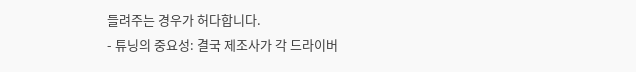들려주는 경우가 허다합니다.
- 튜닝의 중요성: 결국 제조사가 각 드라이버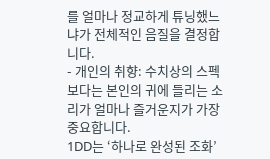를 얼마나 정교하게 튜닝했느냐가 전체적인 음질을 결정합니다.
- 개인의 취향: 수치상의 스펙보다는 본인의 귀에 들리는 소리가 얼마나 즐거운지가 가장 중요합니다.
1DD는 ‘하나로 완성된 조화’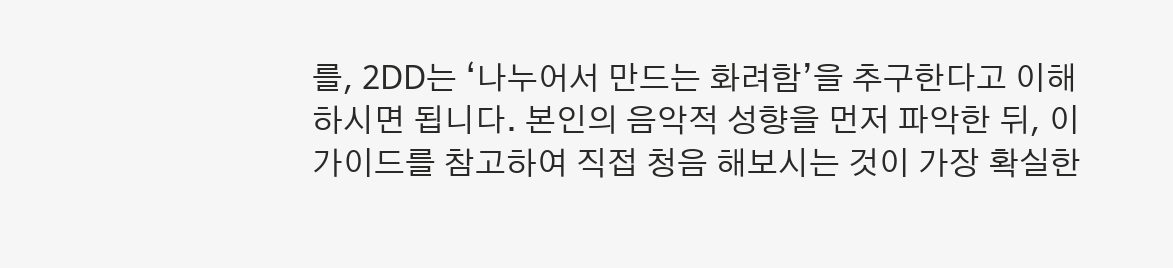를, 2DD는 ‘나누어서 만드는 화려함’을 추구한다고 이해하시면 됩니다. 본인의 음악적 성향을 먼저 파악한 뒤, 이 가이드를 참고하여 직접 청음 해보시는 것이 가장 확실한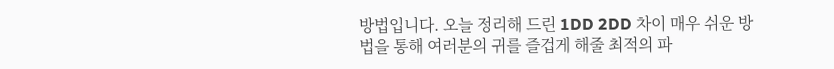방법입니다. 오늘 정리해 드린 1DD 2DD 차이 매우 쉬운 방법을 통해 여러분의 귀를 즐겁게 해줄 최적의 파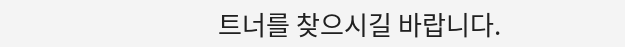트너를 찾으시길 바랍니다.